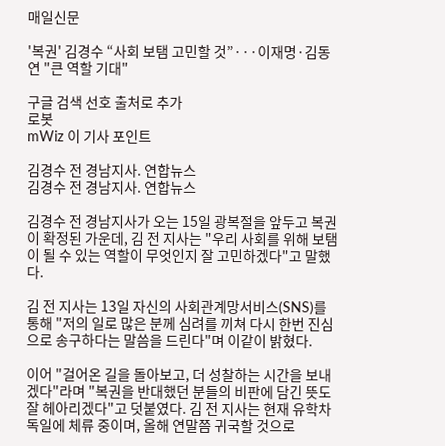매일신문

'복권' 김경수 “사회 보탬 고민할 것”···이재명·김동연 "큰 역할 기대"

구글 검색 선호 출처로 추가
로봇
mWiz 이 기사 포인트

김경수 전 경남지사. 연합뉴스
김경수 전 경남지사. 연합뉴스

김경수 전 경남지사가 오는 15일 광복절을 앞두고 복권이 확정된 가운데, 김 전 지사는 "우리 사회를 위해 보탬이 될 수 있는 역할이 무엇인지 잘 고민하겠다"고 말했다.

김 전 지사는 13일 자신의 사회관계망서비스(SNS)를 통해 "저의 일로 많은 분께 심려를 끼쳐 다시 한번 진심으로 송구하다는 말씀을 드린다"며 이같이 밝혔다.

이어 "걸어온 길을 돌아보고, 더 성찰하는 시간을 보내겠다"라며 "복권을 반대했던 분들의 비판에 담긴 뜻도 잘 헤아리겠다"고 덧붙였다. 김 전 지사는 현재 유학차 독일에 체류 중이며, 올해 연말쯤 귀국할 것으로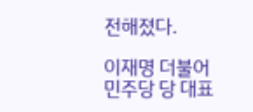전해졌다.

이재명 더불어민주당 당 대표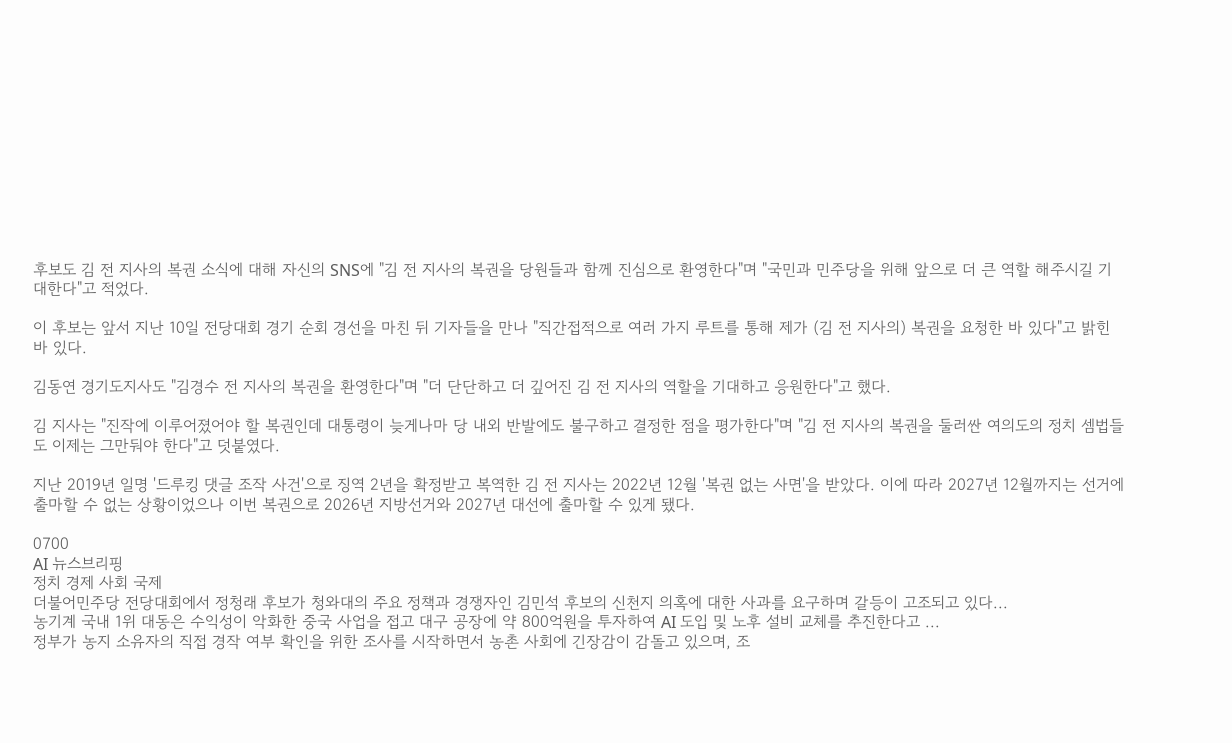후보도 김 전 지사의 복권 소식에 대해 자신의 SNS에 "김 전 지사의 복권을 당원들과 함께 진심으로 환영한다"며 "국민과 민주당을 위해 앞으로 더 큰 역할 해주시길 기대한다"고 적었다.

이 후보는 앞서 지난 10일 전당대회 경기 순회 경선을 마친 뒤 기자들을 만나 "직간접적으로 여러 가지 루트를 통해 제가 (김 전 지사의) 복권을 요청한 바 있다"고 밝힌 바 있다.

김동연 경기도지사도 "김경수 전 지사의 복권을 환영한다"며 "더 단단하고 더 깊어진 김 전 지사의 역할을 기대하고 응원한다"고 했다.

김 지사는 "진작에 이루어졌어야 할 복권인데 대통령이 늦게나마 당 내외 반발에도 불구하고 결정한 점을 평가한다"며 "김 전 지사의 복권을 둘러싼 여의도의 정치 셈법들도 이제는 그만둬야 한다"고 덧붙였다.

지난 2019년 일명 '드루킹 댓글 조작 사건'으로 징역 2년을 확정받고 복역한 김 전 지사는 2022년 12월 '복권 없는 사면'을 받았다. 이에 따라 2027년 12월까지는 선거에 출마할 수 없는 상황이었으나 이번 복권으로 2026년 지방선거와 2027년 대선에 출마할 수 있게 됐다.

0700
AI 뉴스브리핑
정치 경제 사회 국제
더불어민주당 전당대회에서 정청래 후보가 청와대의 주요 정책과 경쟁자인 김민석 후보의 신천지 의혹에 대한 사과를 요구하며 갈등이 고조되고 있다...
농기계 국내 1위 대동은 수익성이 악화한 중국 사업을 접고 대구 공장에 약 800억원을 투자하여 AI 도입 및 노후 설비 교체를 추진한다고 ...
정부가 농지 소유자의 직접 경작 여부 확인을 위한 조사를 시작하면서 농촌 사회에 긴장감이 감돌고 있으며, 조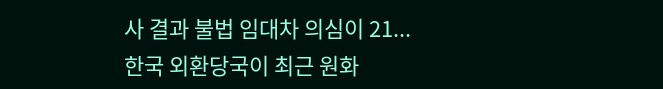사 결과 불법 임대차 의심이 21...
한국 외환당국이 최근 원화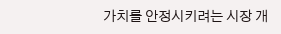가치를 안정시키려는 시장 개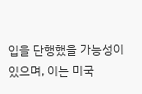입을 단행했을 가능성이 있으며, 이는 미국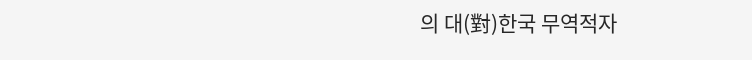의 대(對)한국 무역적자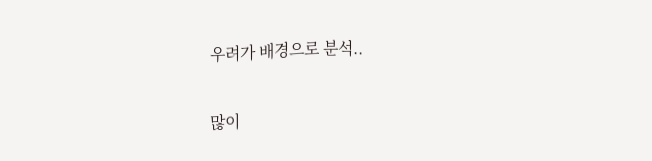우려가 배경으로 분석..

많이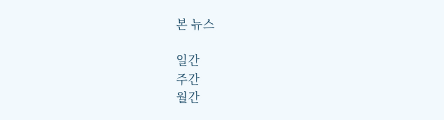본 뉴스

일간
주간
월간